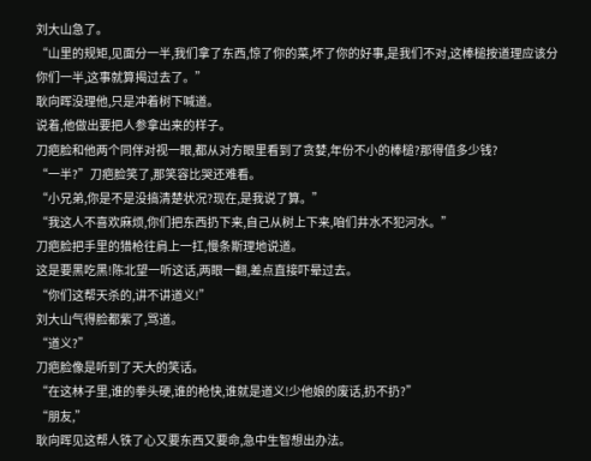刘大山急了。
“山里的规矩,见面分一半,我们拿了东西,惊了你的菜,坏了你的好事,是我们不对,这棒槌按道理应该分你们一半,这事就算揭过去了。”
耿向晖没理他,只是冲着树下喊道。
说着,他做出要把人参拿出来的样子。
刀疤脸和他两个同伴对视一眼,都从对方眼里看到了贪婪,年份不小的棒槌?那得值多少钱?
“一半?”刀疤脸笑了,那笑容比哭还难看。
“小兄弟,你是不是没搞清楚状况?现在,是我说了算。”
“我这人不喜欢麻烦,你们把东西扔下来,自己从树上下来,咱们井水不犯河水。”
刀疤脸把手里的猎枪往肩上一扛,慢条斯理地说道。
这是要黑吃黑!陈北望一听这话,两眼一翻,差点直接吓晕过去。
“你们这帮天杀的,讲不讲道义!”
刘大山气得脸都紫了,骂道。
“道义?”
刀疤脸像是听到了天大的笑话。
“在这林子里,谁的拳头硬,谁的枪快,谁就是道义!少他娘的废话,扔不扔?”
“朋友,”
耿向晖见这帮人铁了心又要东西又要命,急中生智想出办法。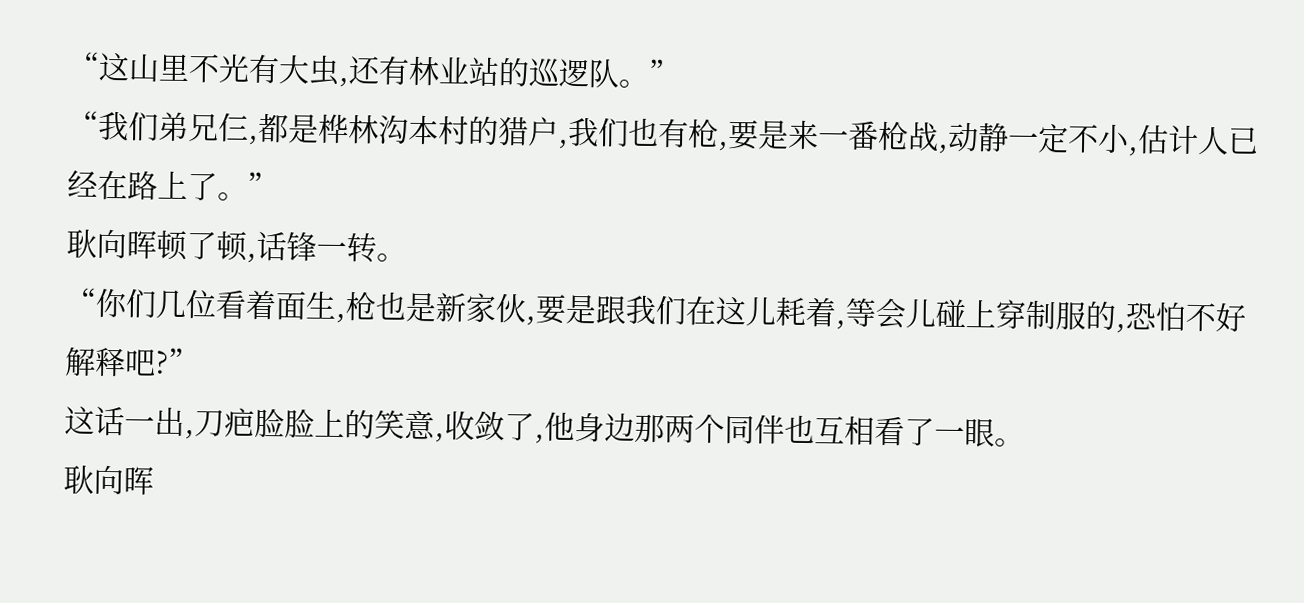“这山里不光有大虫,还有林业站的巡逻队。”
“我们弟兄仨,都是桦林沟本村的猎户,我们也有枪,要是来一番枪战,动静一定不小,估计人已经在路上了。”
耿向晖顿了顿,话锋一转。
“你们几位看着面生,枪也是新家伙,要是跟我们在这儿耗着,等会儿碰上穿制服的,恐怕不好解释吧?”
这话一出,刀疤脸脸上的笑意,收敛了,他身边那两个同伴也互相看了一眼。
耿向晖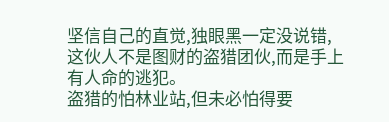坚信自己的直觉,独眼黑一定没说错,这伙人不是图财的盗猎团伙,而是手上有人命的逃犯。
盗猎的怕林业站,但未必怕得要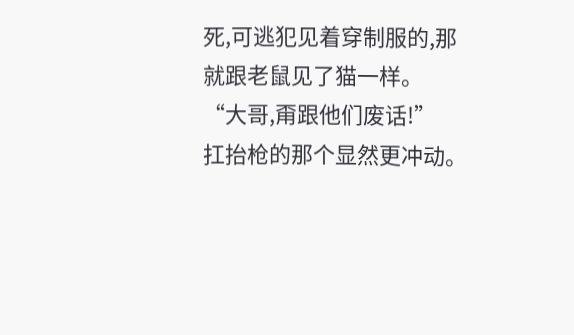死,可逃犯见着穿制服的,那就跟老鼠见了猫一样。
“大哥,甭跟他们废话!”
扛抬枪的那个显然更冲动。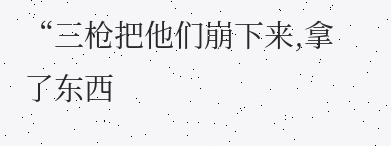“三枪把他们崩下来,拿了东西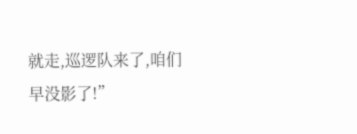就走,巡逻队来了,咱们早没影了!”